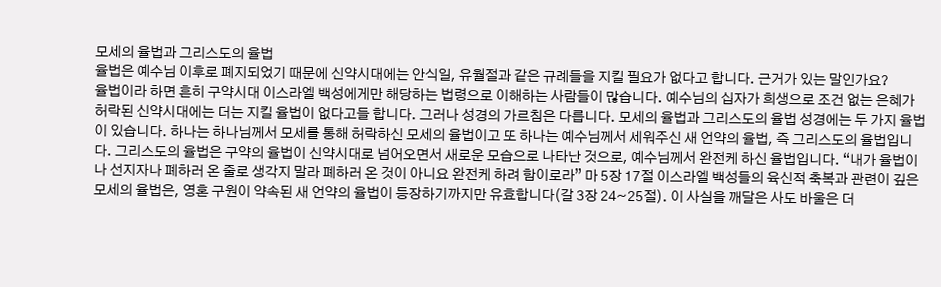모세의 율법과 그리스도의 율법
율법은 예수님 이후로 폐지되었기 때문에 신약시대에는 안식일, 유월절과 같은 규례들을 지킬 필요가 없다고 합니다. 근거가 있는 말인가요?
율법이라 하면 흔히 구약시대 이스라엘 백성에게만 해당하는 법령으로 이해하는 사람들이 많습니다. 예수님의 십자가 희생으로 조건 없는 은혜가 허락된 신약시대에는 더는 지킬 율법이 없다고들 합니다. 그러나 성경의 가르침은 다릅니다. 모세의 율법과 그리스도의 율법 성경에는 두 가지 율법이 있습니다. 하나는 하나님께서 모세를 통해 허락하신 모세의 율법이고 또 하나는 예수님께서 세워주신 새 언약의 율법, 즉 그리스도의 율법입니다. 그리스도의 율법은 구약의 율법이 신약시대로 넘어오면서 새로운 모습으로 나타난 것으로, 예수님께서 완전케 하신 율법입니다. “내가 율법이나 선지자나 폐하러 온 줄로 생각지 말라 폐하러 온 것이 아니요 완전케 하려 함이로라” 마 5장 17절 이스라엘 백성들의 육신적 축복과 관련이 깊은 모세의 율법은, 영혼 구원이 약속된 새 언약의 율법이 등장하기까지만 유효합니다(갈 3장 24~25절). 이 사실을 깨달은 사도 바울은 더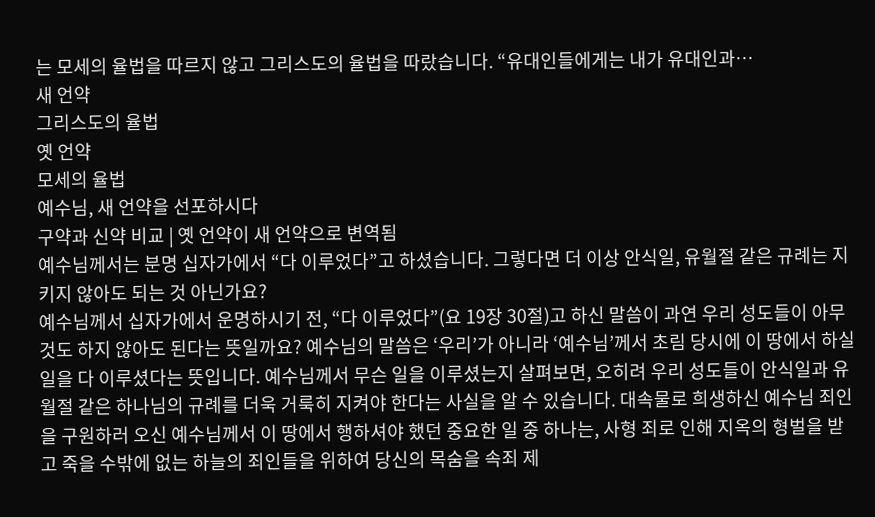는 모세의 율법을 따르지 않고 그리스도의 율법을 따랐습니다. “유대인들에게는 내가 유대인과…
새 언약
그리스도의 율법
옛 언약
모세의 율법
예수님, 새 언약을 선포하시다
구약과 신약 비교 | 옛 언약이 새 언약으로 변역됨
예수님께서는 분명 십자가에서 “다 이루었다”고 하셨습니다. 그렇다면 더 이상 안식일, 유월절 같은 규례는 지키지 않아도 되는 것 아닌가요?
예수님께서 십자가에서 운명하시기 전, “다 이루었다”(요 19장 30절)고 하신 말씀이 과연 우리 성도들이 아무것도 하지 않아도 된다는 뜻일까요? 예수님의 말씀은 ‘우리’가 아니라 ‘예수님’께서 초림 당시에 이 땅에서 하실 일을 다 이루셨다는 뜻입니다. 예수님께서 무슨 일을 이루셨는지 살펴보면, 오히려 우리 성도들이 안식일과 유월절 같은 하나님의 규례를 더욱 거룩히 지켜야 한다는 사실을 알 수 있습니다. 대속물로 희생하신 예수님 죄인을 구원하러 오신 예수님께서 이 땅에서 행하셔야 했던 중요한 일 중 하나는, 사형 죄로 인해 지옥의 형벌을 받고 죽을 수밖에 없는 하늘의 죄인들을 위하여 당신의 목숨을 속죄 제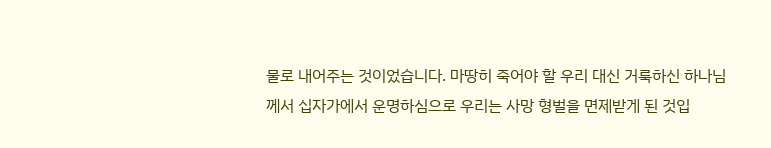물로 내어주는 것이었습니다. 마땅히 죽어야 할 우리 대신 거룩하신 하나님께서 십자가에서 운명하심으로 우리는 사망 형벌을 면제받게 된 것입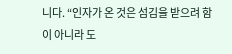니다. “인자가 온 것은 섬김을 받으려 함이 아니라 도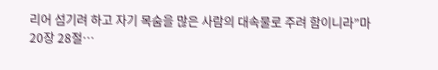리어 섬기려 하고 자기 목숨을 많은 사람의 대속물로 주려 함이니라”마 20장 28절…